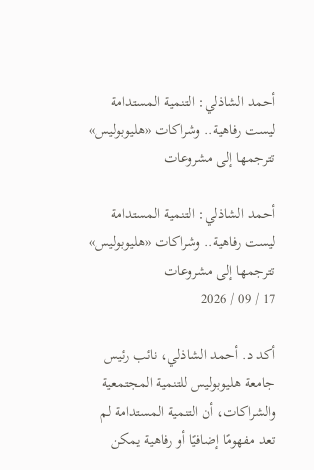أحمد الشاذلي: التنمية المستدامة ليست رفاهية.. وشراكات «هليوبوليس» تترجمها إلى مشروعات

أحمد الشاذلي: التنمية المستدامة ليست رفاهية.. وشراكات «هليوبوليس» تترجمها إلى مشروعات
17 / 09 / 2026

أكد د. أحمد الشاذلي، نائب رئيس جامعة هليوبوليس للتنمية المجتمعية والشراكات، أن التنمية المستدامة لم تعد مفهومًا إضافيًا أو رفاهية يمكن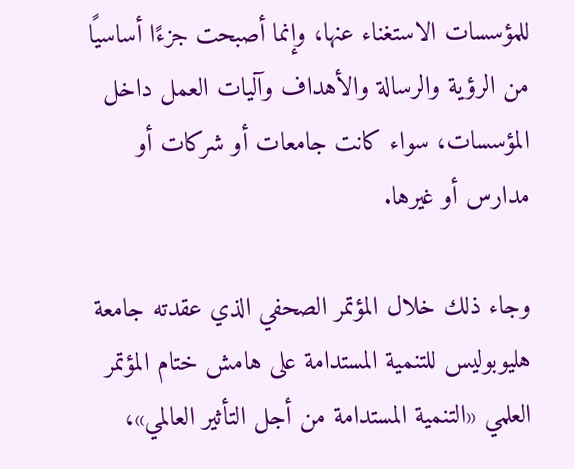للمؤسسات الاستغناء عنها، وإنما أصبحت جزءًا أساسيًا من الرؤية والرسالة والأهداف وآليات العمل داخل المؤسسات، سواء كانت جامعات أو شركات أو مدارس أو غيرها.

وجاء ذلك خلال المؤتمر الصحفي الذي عقدته جامعة هليوبوليس للتنمية المستدامة على هامش ختام المؤتمر العلمي «التنمية المستدامة من أجل التأثير العالمي»،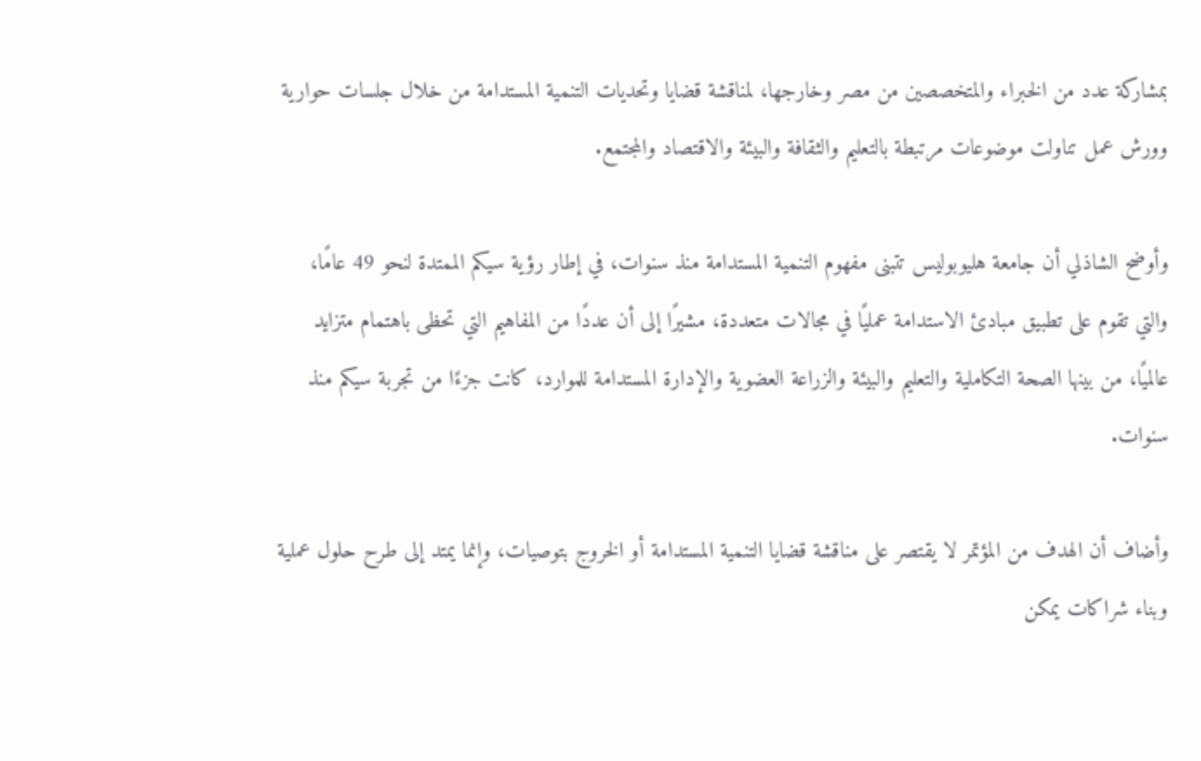بمشاركة عدد من الخبراء والمتخصصين من مصر وخارجها، لمناقشة قضايا وتحديات التنمية المستدامة من خلال جلسات حوارية وورش عمل تناولت موضوعات مرتبطة بالتعليم والثقافة والبيئة والاقتصاد والمجتمع.

وأوضح الشاذلي أن جامعة هليوبوليس تتبنى مفهوم التنمية المستدامة منذ سنوات، في إطار رؤية سيكم الممتدة لنحو 49 عامًا، والتي تقوم على تطبيق مبادئ الاستدامة عمليًا في مجالات متعددة، مشيرًا إلى أن عددًا من المفاهيم التي تحظى باهتمام متزايد عالميًا، من بينها الصحة التكاملية والتعليم والبيئة والزراعة العضوية والإدارة المستدامة للموارد، كانت جزءًا من تجربة سيكم منذ سنوات.

وأضاف أن الهدف من المؤتمر لا يقتصر على مناقشة قضايا التنمية المستدامة أو الخروج بتوصيات، وإنما يمتد إلى طرح حلول عملية وبناء شراكات يمكن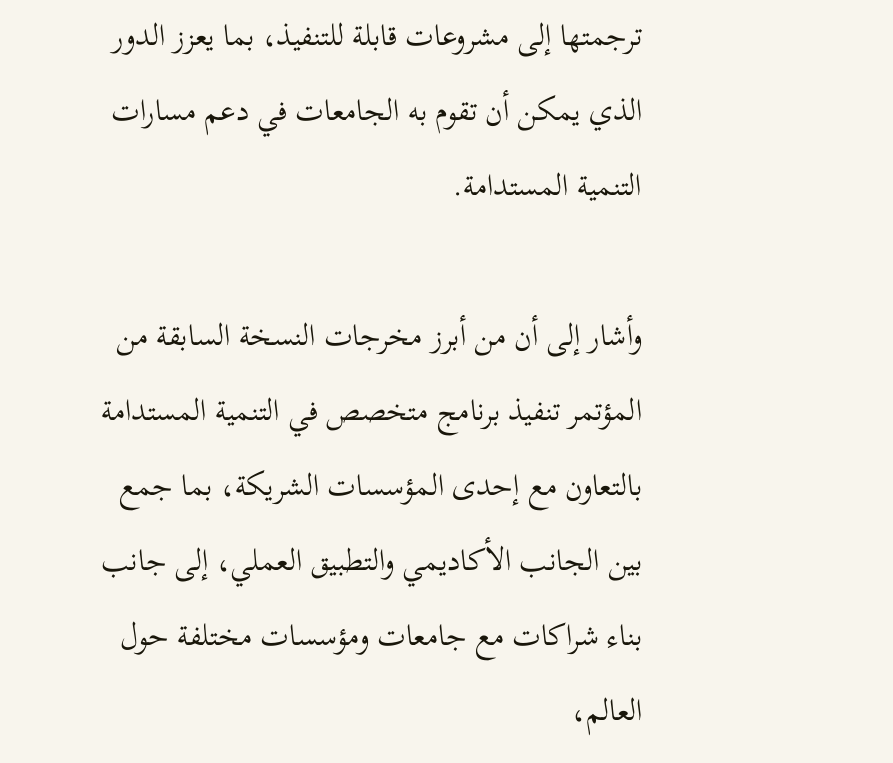ترجمتها إلى مشروعات قابلة للتنفيذ، بما يعزز الدور الذي يمكن أن تقوم به الجامعات في دعم مسارات التنمية المستدامة.

وأشار إلى أن من أبرز مخرجات النسخة السابقة من المؤتمر تنفيذ برنامج متخصص في التنمية المستدامة بالتعاون مع إحدى المؤسسات الشريكة، بما جمع بين الجانب الأكاديمي والتطبيق العملي، إلى جانب بناء شراكات مع جامعات ومؤسسات مختلفة حول العالم،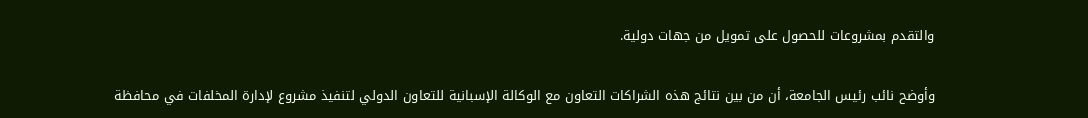والتقدم بمشروعات للحصول على تمويل من جهات دولية.

وأوضح نائب رئيس الجامعة، أن من بين نتائج هذه الشراكات التعاون مع الوكالة الإسبانية للتعاون الدولي لتنفيذ مشروع لإدارة المخلفات في محافظة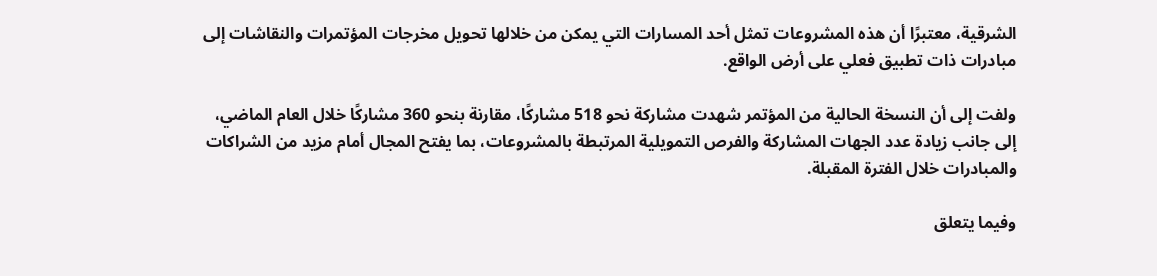الشرقية، معتبرًا أن هذه المشروعات تمثل أحد المسارات التي يمكن من خلالها تحويل مخرجات المؤتمرات والنقاشات إلى مبادرات ذات تطبيق فعلي على أرض الواقع.

ولفت إلى أن النسخة الحالية من المؤتمر شهدت مشاركة نحو 518 مشاركًا، مقارنة بنحو 360 مشاركًا خلال العام الماضي، إلى جانب زيادة عدد الجهات المشاركة والفرص التمويلية المرتبطة بالمشروعات، بما يفتح المجال أمام مزيد من الشراكات والمبادرات خلال الفترة المقبلة.

وفيما يتعلق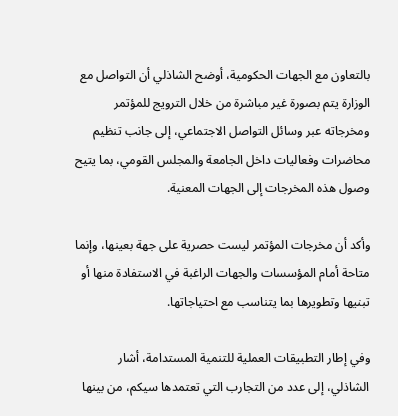بالتعاون مع الجهات الحكومية، أوضح الشاذلي أن التواصل مع الوزارة يتم بصورة غير مباشرة من خلال الترويج للمؤتمر ومخرجاته عبر وسائل التواصل الاجتماعي، إلى جانب تنظيم محاضرات وفعاليات داخل الجامعة والمجلس القومي، بما يتيح وصول هذه المخرجات إلى الجهات المعنية.

وأكد أن مخرجات المؤتمر ليست حصرية على جهة بعينها، وإنما متاحة أمام المؤسسات والجهات الراغبة في الاستفادة منها أو تبنيها وتطويرها بما يتناسب مع احتياجاتها.

وفي إطار التطبيقات العملية للتنمية المستدامة، أشار الشاذلي، إلى عدد من التجارب التي تعتمدها سيكم، من بينها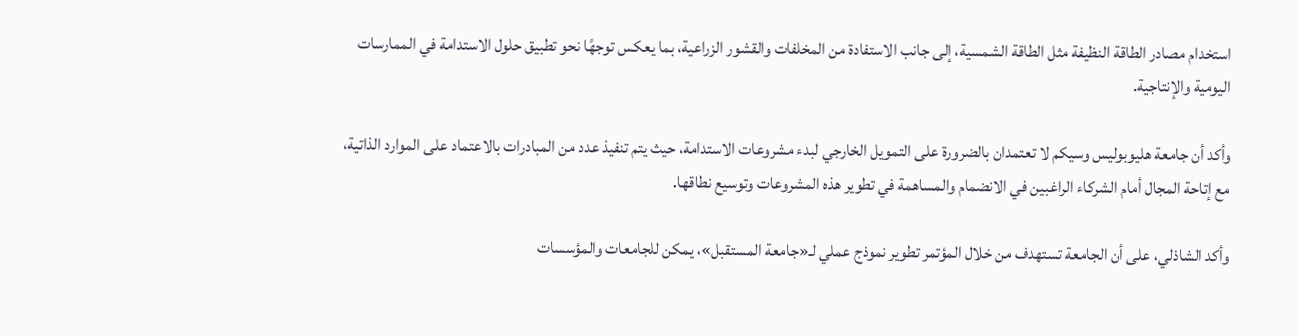استخدام مصادر الطاقة النظيفة مثل الطاقة الشمسية، إلى جانب الاستفادة من المخلفات والقشور الزراعية، بما يعكس توجهًا نحو تطبيق حلول الاستدامة في الممارسات اليومية والإنتاجية.

وأكد أن جامعة هليوبوليس وسيكم لا تعتمدان بالضرورة على التمويل الخارجي لبدء مشروعات الاستدامة، حيث يتم تنفيذ عدد من المبادرات بالاعتماد على الموارد الذاتية، مع إتاحة المجال أمام الشركاء الراغبين في الانضمام والمساهمة في تطوير هذه المشروعات وتوسيع نطاقها.

وأكد الشاذلي، على أن الجامعة تستهدف من خلال المؤتمر تطوير نموذج عملي لـ«جامعة المستقبل»، يمكن للجامعات والمؤسسات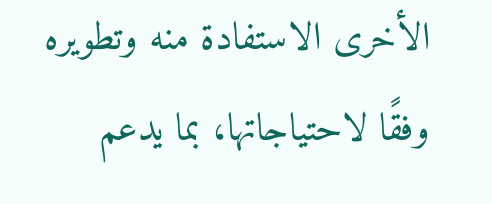الأخرى الاستفادة منه وتطويره وفقًا لاحتياجاتها، بما يدعم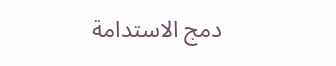دمج الاستدامة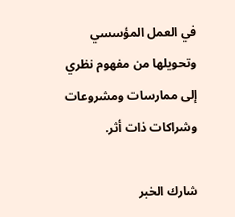في العمل المؤسسي وتحويلها من مفهوم نظري إلى ممارسات ومشروعات وشراكات ذات أثر.

شارك الخبر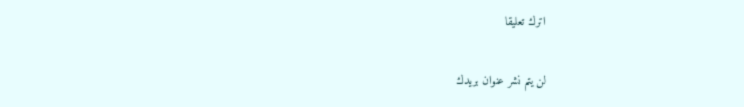اترك تعليقا

لن يتم نشر عنوان بريدك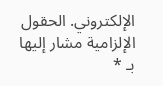الإلكتروني. الحقول الإلزامية مشار إليها بـ *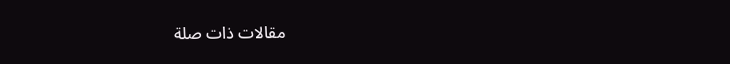مقالات ذات صلة